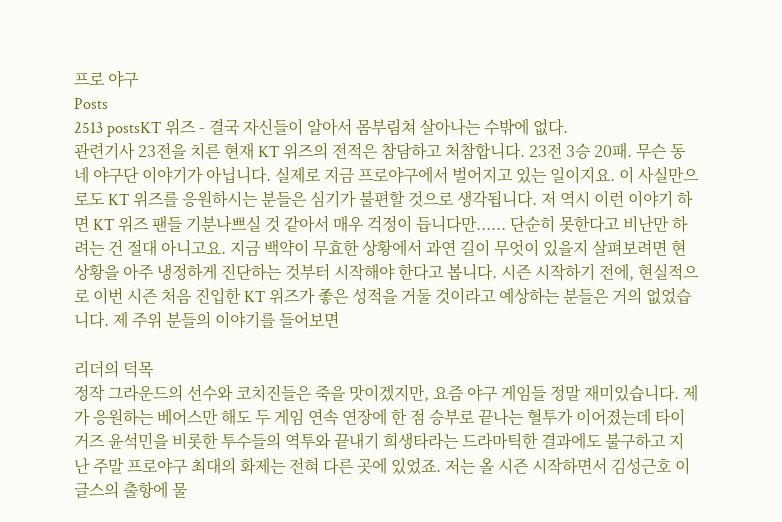프로 야구
Posts
2513 postsKT 위즈 - 결국 자신들이 알아서 몸부림쳐 살아나는 수밖에 없다.
관련기사 23전을 치른 현재 KT 위즈의 전적은 참담하고 처참합니다. 23전 3승 20패. 무슨 동네 야구단 이야기가 아닙니다. 실제로 지금 프로야구에서 벌어지고 있는 일이지요. 이 사실만으로도 KT 위즈를 응원하시는 분들은 심기가 불편할 것으로 생각됩니다. 저 역시 이런 이야기 하면 KT 위즈 팬들 기분나쁘실 것 같아서 매우 걱정이 듭니다만...... 단순히 못한다고 비난만 하려는 건 절대 아니고요. 지금 백약이 무효한 상황에서 과연 길이 무엇이 있을지 살펴보려면 현 상황을 아주 냉정하게 진단하는 것부터 시작해야 한다고 봅니다. 시즌 시작하기 전에, 현실적으로 이번 시즌 처음 진입한 KT 위즈가 좋은 성적을 거둘 것이라고 예상하는 분들은 거의 없었습니다. 제 주위 분들의 이야기를 들어보면

리더의 덕목
정작 그라운드의 선수와 코치진들은 죽을 맛이겠지만, 요즘 야구 게임들 정말 재미있습니다. 제가 응원하는 베어스만 해도 두 게임 연속 연장에 한 점 승부로 끝나는 혈투가 이어졌는데 타이거즈 윤석민을 비롯한 투수들의 역투와 끝내기 희생타라는 드라마틱한 결과에도 불구하고 지난 주말 프로야구 최대의 화제는 전혀 다른 곳에 있었죠. 저는 올 시즌 시작하면서 김성근호 이글스의 출항에 물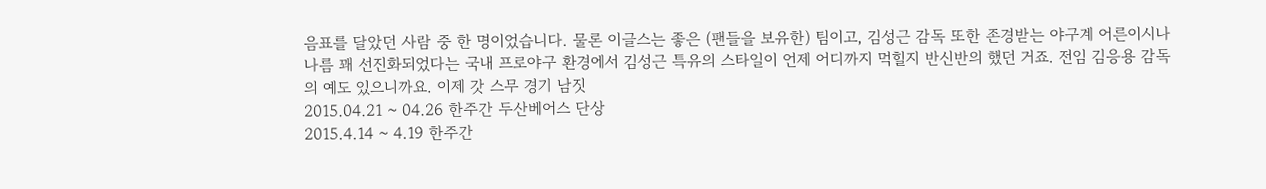음표를 달았던 사람 중 한 명이었습니다. 물론 이글스는 좋은 (팬들을 보유한) 팀이고, 김성근 감독 또한 존경받는 야구계 어른이시나 나름 꽤 선진화되었다는 국내 프로야구 환경에서 김성근 특유의 스타일이 언제 어디까지 먹힐지 반신반의 했던 거죠. 전임 김응용 감독의 예도 있으니까요. 이제 갓 스무 경기 남짓
2015.04.21 ~ 04.26 한주간 두산베어스 단상
2015.4.14 ~ 4.19 한주간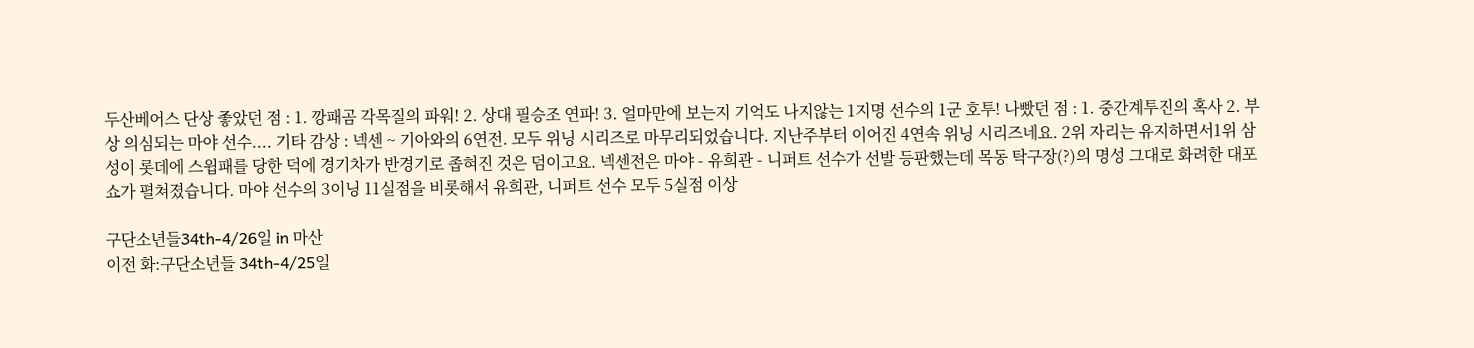두산베어스 단상 좋았던 점 : 1. 깡패곰 각목질의 파워! 2. 상대 필승조 연파! 3. 얼마만에 보는지 기억도 나지않는 1지명 선수의 1군 호투! 나빴던 점 : 1. 중간계투진의 혹사 2. 부상 의심되는 마야 선수.... 기타 감상 : 넥센 ~ 기아와의 6연전. 모두 위닝 시리즈로 마무리되었습니다. 지난주부터 이어진 4연속 위닝 시리즈네요. 2위 자리는 유지하면서1위 삼성이 롯데에 스윕패를 당한 덕에 경기차가 반경기로 좁혀진 것은 덤이고요. 넥센전은 마야 - 유희관 - 니퍼트 선수가 선발 등판했는데 목동 탁구장(?)의 명성 그대로 화려한 대포쇼가 펼쳐졌습니다. 마야 선수의 3이닝 11실점을 비롯해서 유희관, 니퍼트 선수 모두 5실점 이상

구단소년들34th-4/26일 in 마산
이전 화:구단소년들 34th-4/25일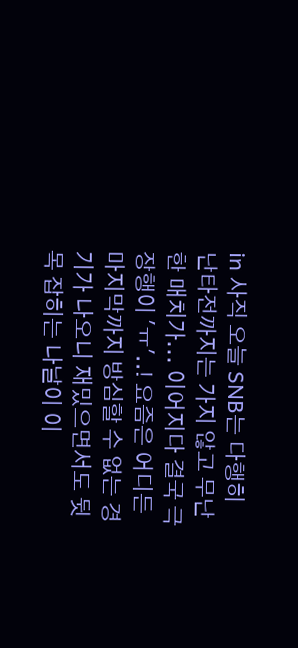in 사직 오늘 SNB는 다행히 난타전까지는 가지 않고 무난한 매치가... 이어지다 결국 극장행이 'ㅠ'..! 요즘은 어디든 마지막까지 방심할 수 없는 경기가 나오니 재밌으면서도 뒷목 잡히는 나날이 이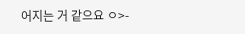어지는 거 같으요 ㅇ>-